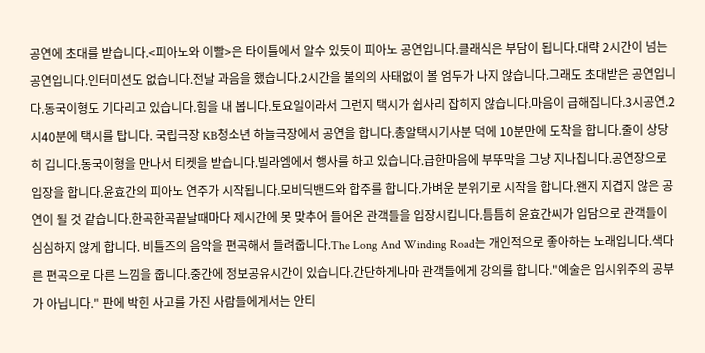공연에 초대를 받습니다.<피아노와 이빨>은 타이틀에서 알수 있듯이 피아노 공연입니다.클래식은 부담이 됩니다.대략 2시간이 넘는 공연입니다.인터미션도 없습니다.전날 과음을 했습니다.2시간을 불의의 사태없이 볼 엄두가 나지 않습니다.그래도 초대받은 공연입니다.동국이형도 기다리고 있습니다.힘을 내 봅니다.토요일이라서 그런지 택시가 쉽사리 잡히지 않습니다.마음이 급해집니다.3시공연.2시40분에 택시를 탑니다. 국립극장 KB청소년 하늘극장에서 공연을 합니다.총알택시기사분 덕에 10분만에 도착을 합니다.줄이 상당히 깁니다.동국이형을 만나서 티켓을 받습니다.빌라엠에서 행사를 하고 있습니다.급한마음에 부뚜막을 그냥 지나칩니다.공연장으로 입장을 합니다.윤효간의 피아노 연주가 시작됩니다.모비딕밴드와 합주를 합니다.가벼운 분위기로 시작을 합니다.왠지 지겹지 않은 공연이 될 것 같습니다.한곡한곡끝날때마다 제시간에 못 맞추어 들어온 관객들을 입장시킵니다.틈틈히 윤효간씨가 입담으로 관객들이 심심하지 않게 합니다. 비틀즈의 음악을 편곡해서 들려줍니다.The Long And Winding Road는 개인적으로 좋아하는 노래입니다.색다른 편곡으로 다른 느낌을 줍니다.중간에 정보공유시간이 있습니다.간단하게나마 관객들에게 강의를 합니다."예술은 입시위주의 공부가 아닙니다." 판에 박힌 사고를 가진 사람들에게서는 안티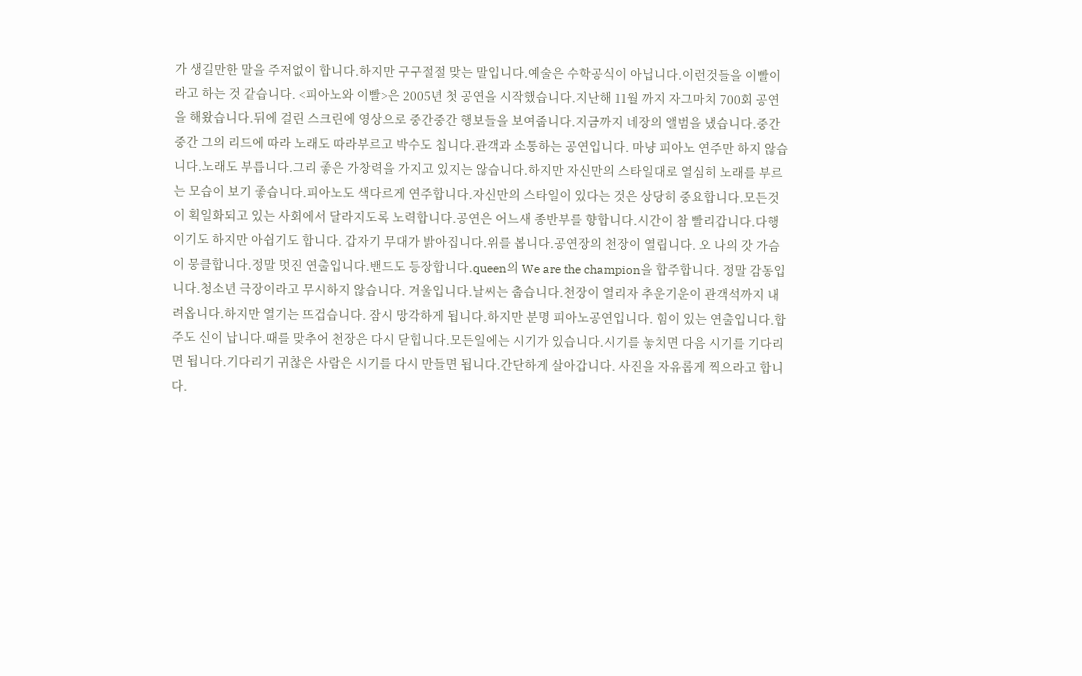가 생길만한 말을 주저없이 합니다.하지만 구구절절 맞는 말입니다.예술은 수학공식이 아닙니다.이런것들을 이빨이라고 하는 것 같습니다. <피아노와 이빨>은 2005년 첫 공연을 시작했습니다.지난해 11월 까지 자그마치 700회 공연을 해왔습니다.뒤에 걸린 스크린에 영상으로 중간중간 행보들을 보여줍니다.지금까지 네장의 앨범을 냈습니다.중간중간 그의 리드에 따라 노래도 따라부르고 박수도 칩니다.관객과 소통하는 공연입니다. 마냥 피아노 연주만 하지 않습니다.노래도 부릅니다.그리 좋은 가창력을 가지고 있지는 않습니다.하지만 자신만의 스타일대로 열심히 노래를 부르는 모습이 보기 좋습니다.피아노도 색다르게 연주합니다.자신만의 스타일이 있다는 것은 상당히 중요합니다.모든것이 획일화되고 있는 사회에서 달라지도록 노력합니다.공연은 어느새 종반부를 향합니다.시간이 참 빨리갑니다.다행이기도 하지만 아쉽기도 합니다. 갑자기 무대가 밝아집니다.위를 봅니다.공연장의 천장이 열립니다. 오 나의 갓 가슴이 뭉클합니다.정말 멋진 연출입니다.밴드도 등장합니다.queen의 We are the champion을 합주합니다. 정말 감동입니다.청소년 극장이라고 무시하지 않습니다. 겨울입니다.날씨는 춥습니다.천장이 열리자 추운기운이 관객석까지 내려옵니다.하지만 열기는 뜨겁습니다. 잠시 망각하게 됩니다.하지만 분명 피아노공연입니다. 힘이 있는 연출입니다.합주도 신이 납니다.때를 맞추어 천장은 다시 닫힙니다.모든일에는 시기가 있습니다.시기를 놓치면 다음 시기를 기다리면 됩니다.기다리기 귀찮은 사람은 시기를 다시 만들면 됩니다.간단하게 살아갑니다. 사진을 자유롭게 찍으라고 합니다.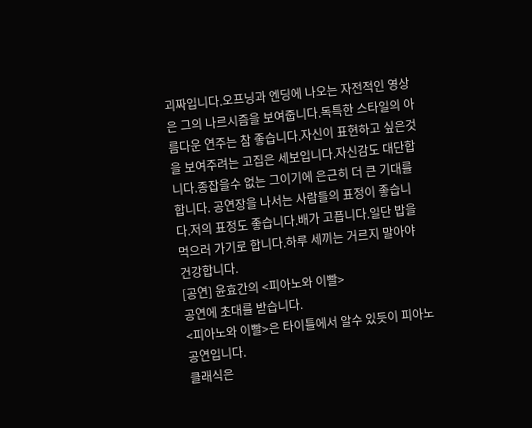괴짜입니다.오프닝과 엔딩에 나오는 자전적인 영상은 그의 나르시즘을 보여줍니다.독특한 스타일의 아름다운 연주는 참 좋습니다.자신이 표현하고 싶은것을 보여주려는 고집은 세보입니다.자신감도 대단합니다.종잡을수 없는 그이기에 은근히 더 큰 기대를 합니다. 공연장을 나서는 사람들의 표정이 좋습니다.저의 표정도 좋습니다.배가 고픕니다.일단 밥을 먹으러 가기로 합니다.하루 세끼는 거르지 말아야 건강합니다.
[공연] 윤효간의 <피아노와 이빨>
공연에 초대를 받습니다.
<피아노와 이빨>은 타이틀에서 알수 있듯이 피아노 공연입니다.
클래식은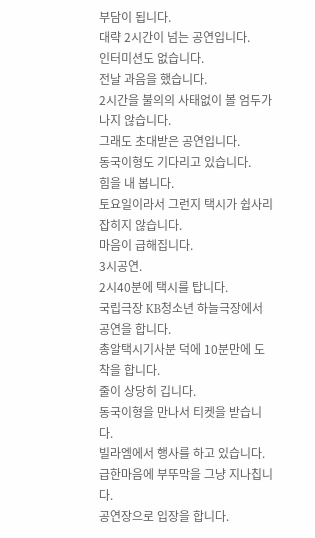부담이 됩니다.
대략 2시간이 넘는 공연입니다.
인터미션도 없습니다.
전날 과음을 했습니다.
2시간을 불의의 사태없이 볼 엄두가 나지 않습니다.
그래도 초대받은 공연입니다.
동국이형도 기다리고 있습니다.
힘을 내 봅니다.
토요일이라서 그런지 택시가 쉽사리 잡히지 않습니다.
마음이 급해집니다.
3시공연.
2시40분에 택시를 탑니다.
국립극장 KB청소년 하늘극장에서 공연을 합니다.
총알택시기사분 덕에 10분만에 도착을 합니다.
줄이 상당히 깁니다.
동국이형을 만나서 티켓을 받습니다.
빌라엠에서 행사를 하고 있습니다.
급한마음에 부뚜막을 그냥 지나칩니다.
공연장으로 입장을 합니다.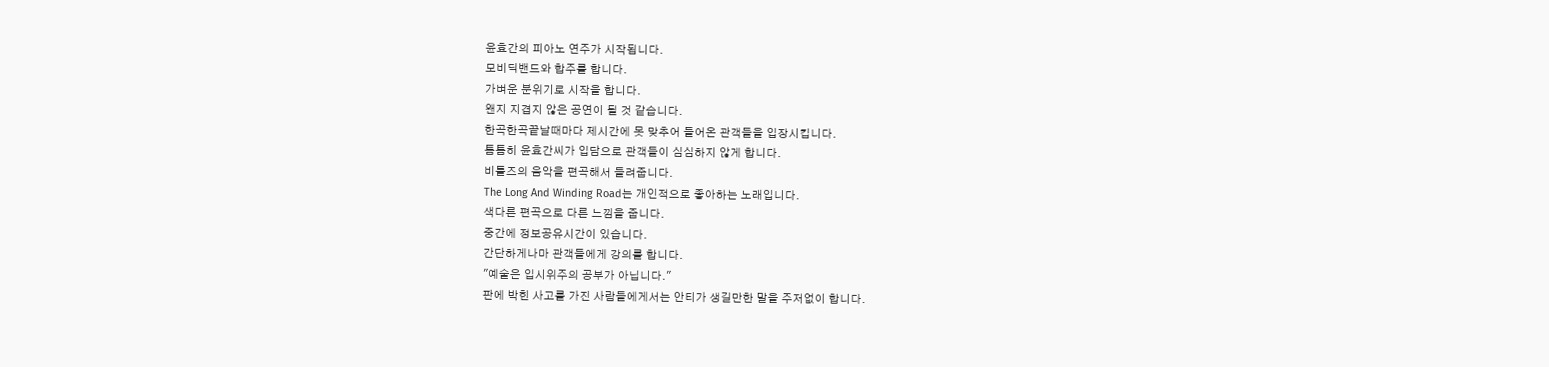윤효간의 피아노 연주가 시작됩니다.
모비딕밴드와 합주를 합니다.
가벼운 분위기로 시작을 합니다.
왠지 지겹지 않은 공연이 될 것 같습니다.
한곡한곡끝날때마다 제시간에 못 맞추어 들어온 관객들을 입장시킵니다.
틈틈히 윤효간씨가 입담으로 관객들이 심심하지 않게 합니다.
비틀즈의 음악을 편곡해서 들려줍니다.
The Long And Winding Road는 개인적으로 좋아하는 노래입니다.
색다른 편곡으로 다른 느낌을 줍니다.
중간에 정보공유시간이 있습니다.
간단하게나마 관객들에게 강의를 합니다.
"예술은 입시위주의 공부가 아닙니다."
판에 박힌 사고를 가진 사람들에게서는 안티가 생길만한 말을 주저없이 합니다.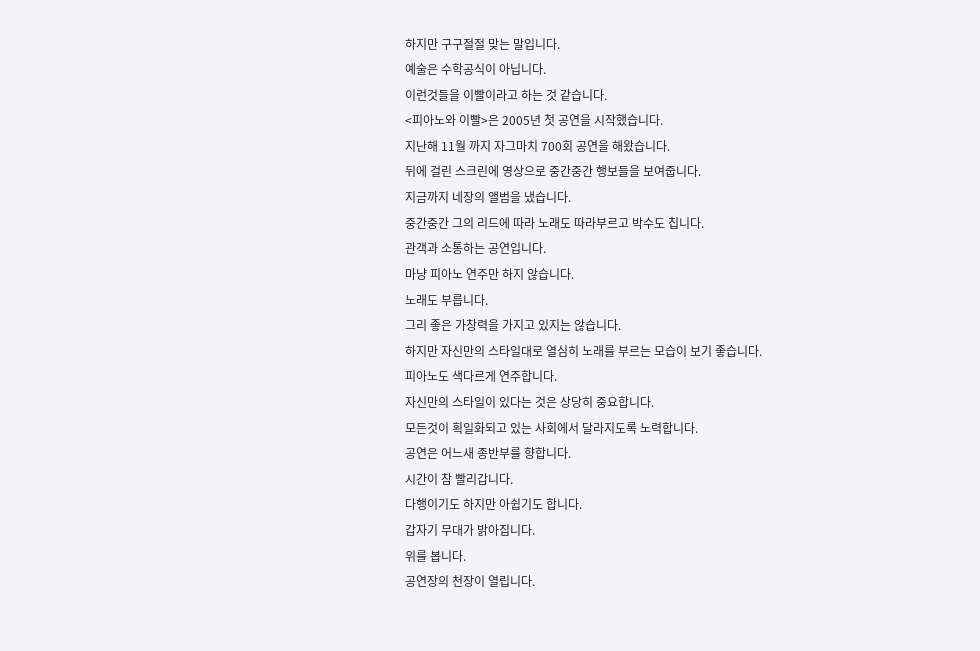하지만 구구절절 맞는 말입니다.
예술은 수학공식이 아닙니다.
이런것들을 이빨이라고 하는 것 같습니다.
<피아노와 이빨>은 2005년 첫 공연을 시작했습니다.
지난해 11월 까지 자그마치 700회 공연을 해왔습니다.
뒤에 걸린 스크린에 영상으로 중간중간 행보들을 보여줍니다.
지금까지 네장의 앨범을 냈습니다.
중간중간 그의 리드에 따라 노래도 따라부르고 박수도 칩니다.
관객과 소통하는 공연입니다.
마냥 피아노 연주만 하지 않습니다.
노래도 부릅니다.
그리 좋은 가창력을 가지고 있지는 않습니다.
하지만 자신만의 스타일대로 열심히 노래를 부르는 모습이 보기 좋습니다.
피아노도 색다르게 연주합니다.
자신만의 스타일이 있다는 것은 상당히 중요합니다.
모든것이 획일화되고 있는 사회에서 달라지도록 노력합니다.
공연은 어느새 종반부를 향합니다.
시간이 참 빨리갑니다.
다행이기도 하지만 아쉽기도 합니다.
갑자기 무대가 밝아집니다.
위를 봅니다.
공연장의 천장이 열립니다.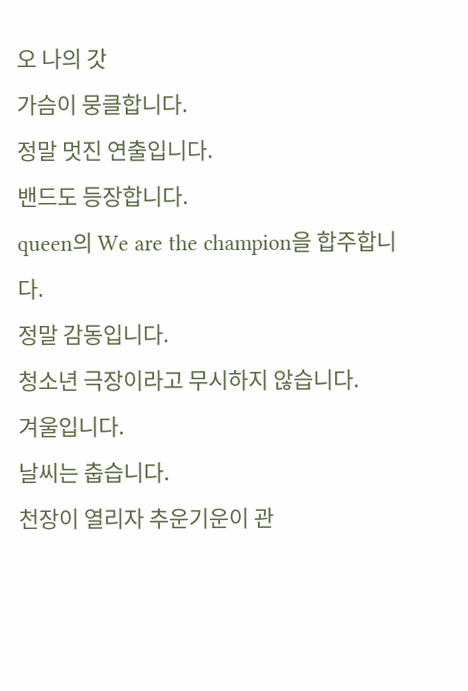오 나의 갓
가슴이 뭉클합니다.
정말 멋진 연출입니다.
밴드도 등장합니다.
queen의 We are the champion을 합주합니다.
정말 감동입니다.
청소년 극장이라고 무시하지 않습니다.
겨울입니다.
날씨는 춥습니다.
천장이 열리자 추운기운이 관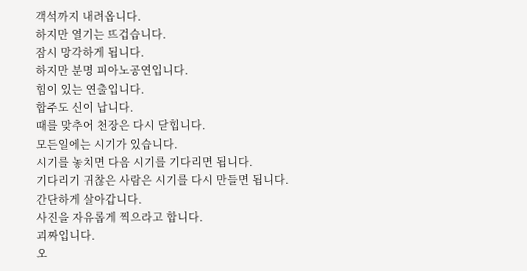객석까지 내려옵니다.
하지만 열기는 뜨겁습니다.
잠시 망각하게 됩니다.
하지만 분명 피아노공연입니다.
힘이 있는 연출입니다.
합주도 신이 납니다.
때를 맞추어 천장은 다시 닫힙니다.
모든일에는 시기가 있습니다.
시기를 놓치면 다음 시기를 기다리면 됩니다.
기다리기 귀찮은 사람은 시기를 다시 만들면 됩니다.
간단하게 살아갑니다.
사진을 자유롭게 찍으라고 합니다.
괴짜입니다.
오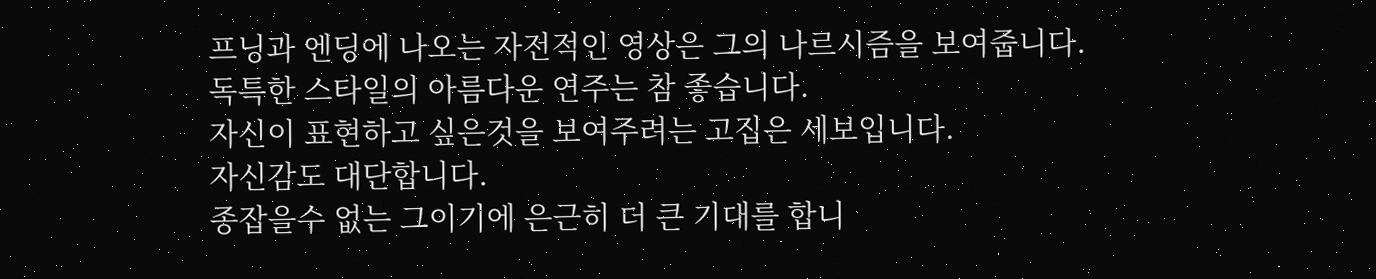프닝과 엔딩에 나오는 자전적인 영상은 그의 나르시즘을 보여줍니다.
독특한 스타일의 아름다운 연주는 참 좋습니다.
자신이 표현하고 싶은것을 보여주려는 고집은 세보입니다.
자신감도 대단합니다.
종잡을수 없는 그이기에 은근히 더 큰 기대를 합니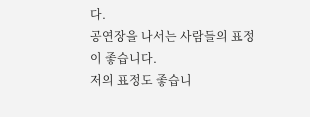다.
공연장을 나서는 사람들의 표정이 좋습니다.
저의 표정도 좋습니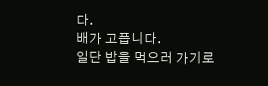다.
배가 고픕니다.
일단 밥을 먹으러 가기로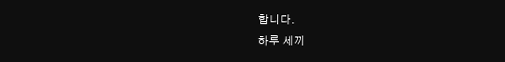합니다.
하루 세끼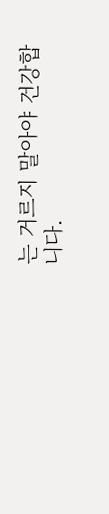는 거르지 말아야 건강합니다.